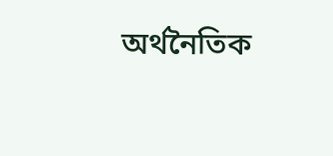অর্থনৈতিক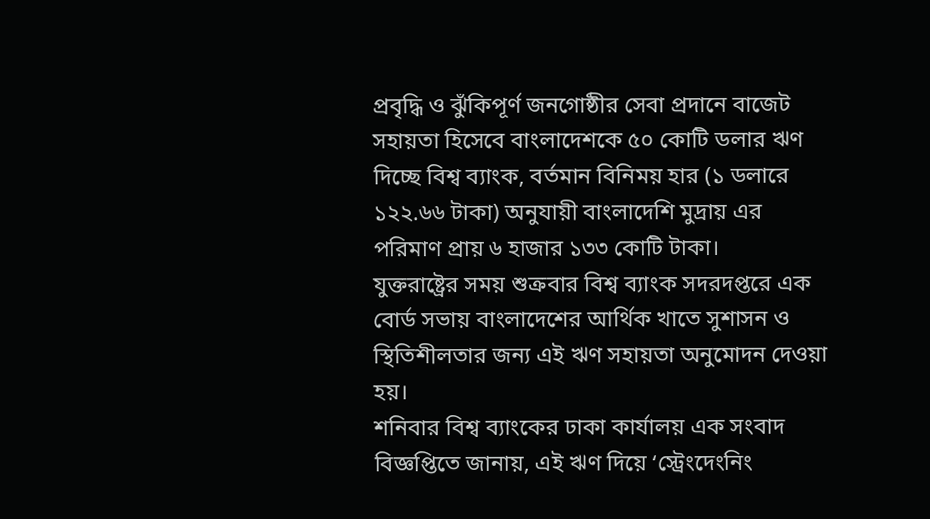প্রবৃদ্ধি ও ঝুঁকিপূর্ণ জনগোষ্ঠীর সেবা প্রদানে বাজেট সহায়তা হিসেবে বাংলাদেশকে ৫০ কোটি ডলার ঋণ দিচ্ছে বিশ্ব ব্যাংক, বর্তমান বিনিময় হার (১ ডলারে ১২২.৬৬ টাকা) অনুযায়ী বাংলাদেশি মুদ্রায় এর পরিমাণ প্রায় ৬ হাজার ১৩৩ কোটি টাকা।
যুক্তরাষ্ট্রের সময় শুক্রবার বিশ্ব ব্যাংক সদরদপ্তরে এক বোর্ড সভায় বাংলাদেশের আর্থিক খাতে সুশাসন ও স্থিতিশীলতার জন্য এই ঋণ সহায়তা অনুমোদন দেওয়া হয়।
শনিবার বিশ্ব ব্যাংকের ঢাকা কার্যালয় এক সংবাদ বিজ্ঞপ্তিতে জানায়, এই ঋণ দিয়ে ‘স্ট্রেংদেংনিং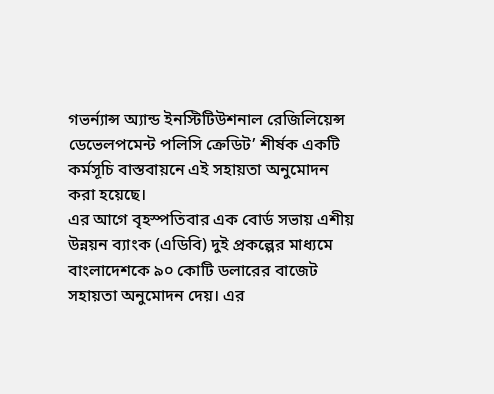গভর্ন্যান্স অ্যান্ড ইনস্টিটিউশনাল রেজিলিয়েন্স ডেভেলপমেন্ট পলিসি ক্রেডিট’ শীর্ষক একটি কর্মসূচি বাস্তবায়নে এই সহায়তা অনুমোদন করা হয়েছে।
এর আগে বৃহস্পতিবার এক বোর্ড সভায় এশীয় উন্নয়ন ব্যাংক (এডিবি) দুই প্রকল্পের মাধ্যমে বাংলাদেশকে ৯০ কোটি ডলারের বাজেট সহায়তা অনুমোদন দেয়। এর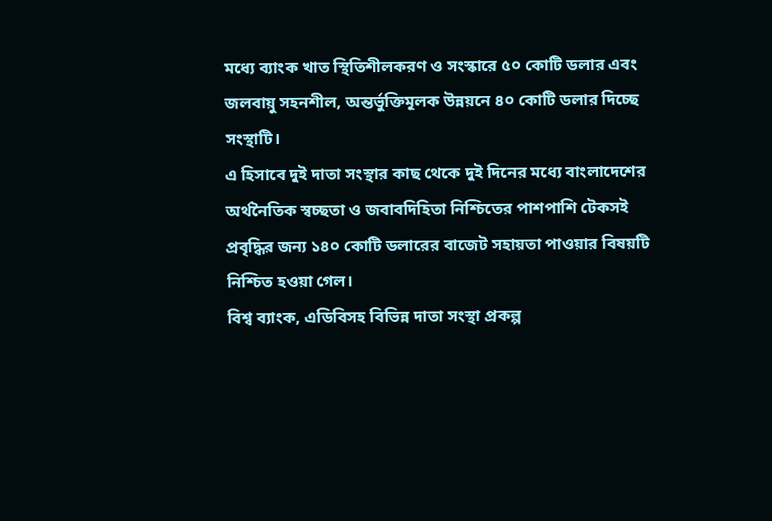মধ্যে ব্যাংক খাত স্থিতিশীলকরণ ও সংস্কারে ৫০ কোটি ডলার এবং জলবায়ু সহনশীল, অন্তর্ভুক্তিমূলক উন্নয়নে ৪০ কোটি ডলার দিচ্ছে সংস্থাটি।
এ হিসাবে দুই দাতা সংস্থার কাছ থেকে দুই দিনের মধ্যে বাংলাদেশের অর্থনৈতিক স্বচ্ছতা ও জবাবদিহিতা নিশ্চিতের পাশপাশি টেকসই প্রবৃদ্ধির জন্য ১৪০ কোটি ডলারের বাজেট সহায়তা পাওয়ার বিষয়টি নিশ্চিত হওয়া গেল।
বিশ্ব ব্যাংক, এডিবিসহ বিভিন্ন দাতা সংস্থা প্রকল্প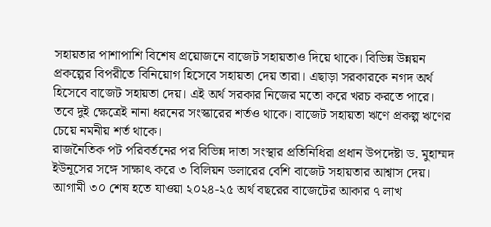সহায়তার পাশাপাশি বিশেষ প্রয়োজনে বাজেট সহায়তাও দিয়ে থাকে। বিভিন্ন উন্নয়ন প্রকল্পের বিপরীতে বিনিয়োগ হিসেবে সহায়তা দেয় তারা। এছাড়া সরকারকে নগদ অর্থ হিসেবে বাজেট সহায়তা দেয়। এই অর্থ সরকার নিজের মতো করে খরচ করতে পারে।
তবে দুই ক্ষেত্রেই নানা ধরনের সংস্কারের শর্তও থাকে। বাজেট সহায়তা ঋণে প্রকল্প ঋণের চেয়ে নমনীয় শর্ত থাকে।
রাজনৈতিক পট পরিবর্তনের পর বিভিন্ন দাতা সংস্থার প্রতিনিধিরা প্রধান উপদেষ্টা ড. মুহাম্মদ ইউনূসের সঙ্গে সাক্ষাৎ করে ৩ বিলিয়ন ডলারের বেশি বাজেট সহায়তার আশ্বাস দেয়।
আগামী ৩০ শেষ হতে যাওয়া ২০২৪-২৫ অর্থ বছরের বাজেটের আকার ৭ লাখ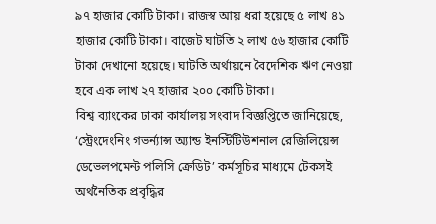৯৭ হাজার কোটি টাকা। রাজস্ব আয় ধরা হয়েছে ৫ লাখ ৪১ হাজার কোটি টাকা। বাজেট ঘাটতি ২ লাখ ৫৬ হাজার কোটি টাকা দেখানো হয়েছে। ঘাটতি অর্থায়নে বৈদেশিক ঋণ নেওয়া হবে এক লাখ ২৭ হাজার ২০০ কোটি টাকা।
বিশ্ব ব্যাংকের ঢাকা কার্যালয় সংবাদ বিজ্ঞপ্তিতে জানিয়েছে, ‘স্ট্রেংদেংনিং গভর্ন্যান্স অ্যান্ড ইনস্টিটিউশনাল রেজিলিয়েন্স ডেভেলপমেন্ট পলিসি ক্রেডিট’ কর্মসূচির মাধ্যমে টেকসই অর্থনৈতিক প্রবৃদ্ধির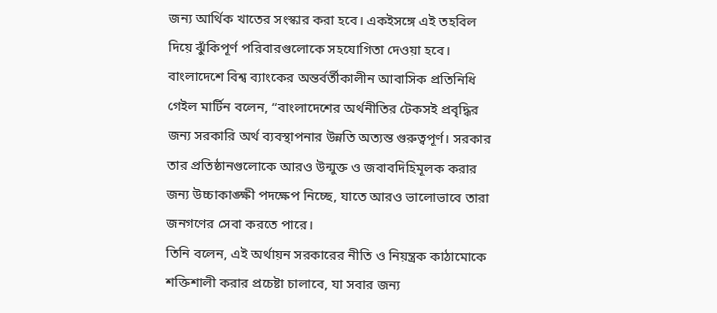জন্য আর্থিক খাতের সংস্কার করা হবে। একইসঙ্গে এই তহবিল দিয়ে ঝুঁকিপূর্ণ পরিবারগুলোকে সহযোগিতা দেওয়া হবে।
বাংলাদেশে বিশ্ব ব্যাংকের অন্তর্বর্তীকালীন আবাসিক প্রতিনিধি গেইল মার্টিন বলেন, “বাংলাদেশের অর্থনীতির টেকসই প্রবৃদ্ধির জন্য সরকারি অর্থ ব্যবস্থাপনার উন্নতি অত্যন্ত গুরুত্বপূর্ণ। সরকার তার প্রতিষ্ঠানগুলোকে আরও উন্মুক্ত ও জবাবদিহিমূলক করার জন্য উচ্চাকাঙ্ক্ষী পদক্ষেপ নিচ্ছে, যাতে আরও ভালোভাবে তারা জনগণের সেবা করতে পারে।
তিনি বলেন, এই অর্থায়ন সরকারের নীতি ও নিয়ন্ত্রক কাঠামোকে শক্তিশালী করার প্রচেষ্টা চালাবে, যা সবার জন্য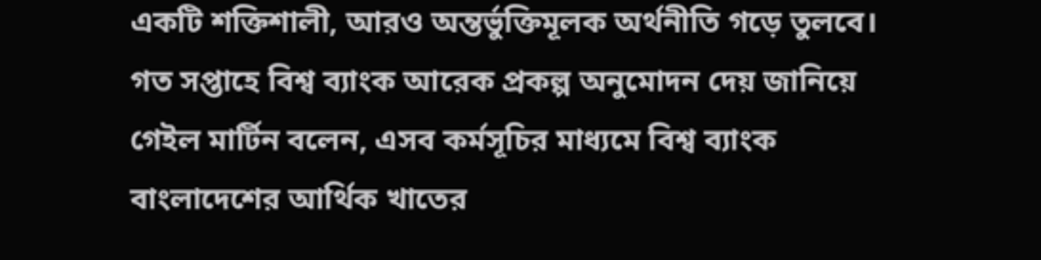একটি শক্তিশালী, আরও অন্তর্ভুক্তিমূলক অর্থনীতি গড়ে তুলবে।
গত সপ্তাহে বিশ্ব ব্যাংক আরেক প্রকল্প অনুমোদন দেয় জানিয়ে গেইল মার্টিন বলেন, এসব কর্মসূচির মাধ্যমে বিশ্ব ব্যাংক বাংলাদেশের আর্থিক খাতের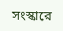সংস্কারে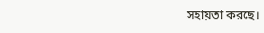সহায়তা করছে।